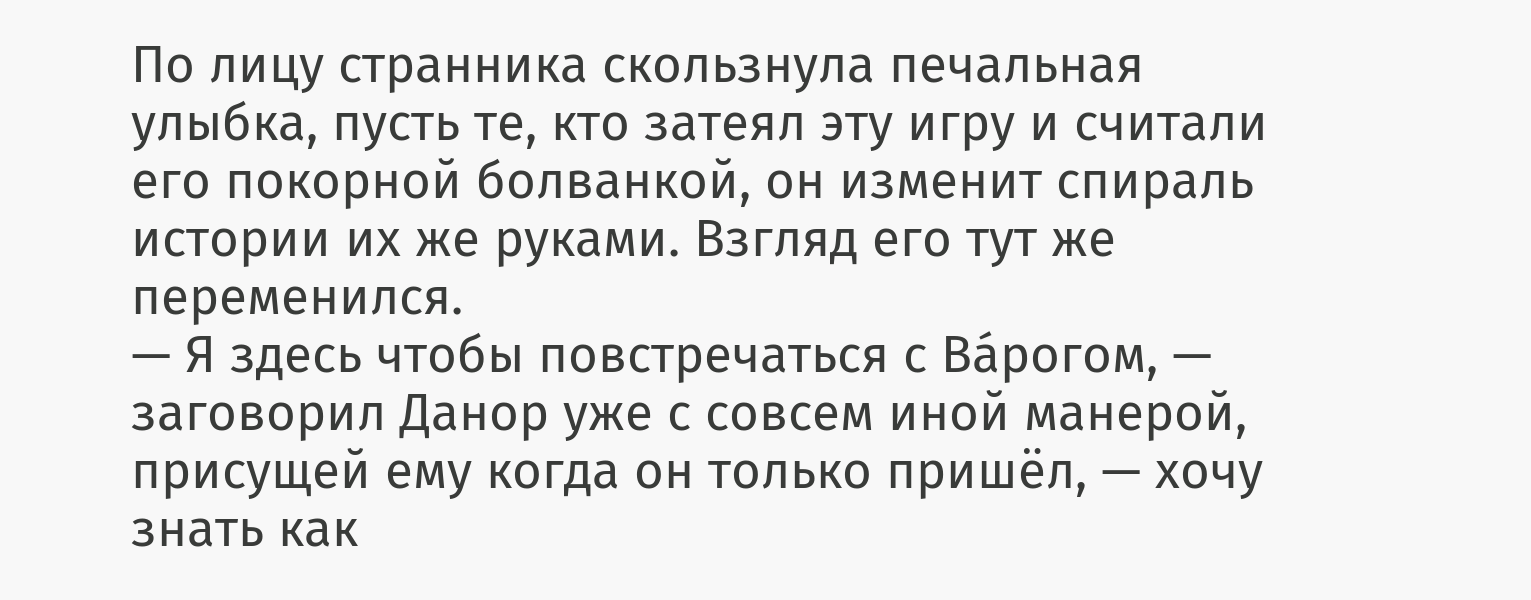По лицу странника скользнула печальная улыбка, пусть те, кто затеял эту игру и считали его покорной болванкой, он изменит спираль истории их же руками. Взгляд его тут же переменился.
— Я здесь чтобы повстречаться с Ва́рогом, — заговорил Данор уже с совсем иной манерой, присущей ему когда он только пришёл, — хочу знать как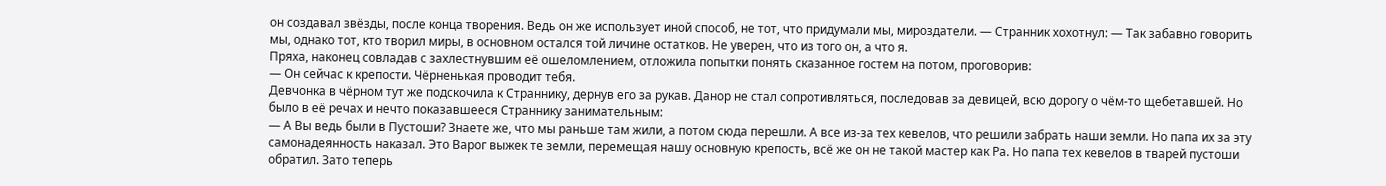он создавал звёзды, после конца творения. Ведь он же использует иной способ, не тот, что придумали мы, мироздатели. — Странник хохотнул: — Так забавно говорить мы, однако тот, кто творил миры, в основном остался той личине остатков. Не уверен, что из того он, а что я.
Пряха, наконец совладав с захлестнувшим её ошеломлением, отложила попытки понять сказанное гостем на потом, проговорив:
— Он сейчас к крепости. Чёрненькая проводит тебя.
Девчонка в чёрном тут же подскочила к Страннику, дернув его за рукав. Данор не стал сопротивляться, последовав за девицей, всю дорогу о чём-то щебетавшей. Но было в её речах и нечто показавшееся Страннику занимательным:
— А Вы ведь были в Пустоши? Знаете же, что мы раньше там жили, а потом сюда перешли. А все из-за тех кевелов, что решили забрать наши земли. Но папа их за эту самонадеянность наказал. Это Варог выжек те земли, перемещая нашу основную крепость, всё же он не такой мастер как Ра. Но папа тех кевелов в тварей пустоши обратил. Зато теперь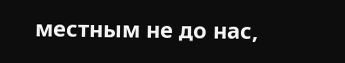местным не до нас,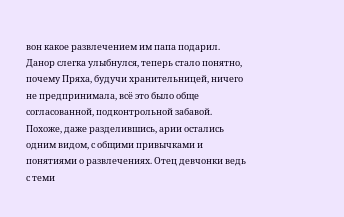вон какое развлечением им папа подарил.
Данор слегка улыбнулся, теперь стало понятно, почему Пряха, будучи хранительницей, ничего не предпринимала, всё это было обще согласованной, подконтрольной забавой. Похоже, даже разделившись, арии остались одним видом, с общими привычками и понятиями о развлечениях. Отец девчонки ведь с теми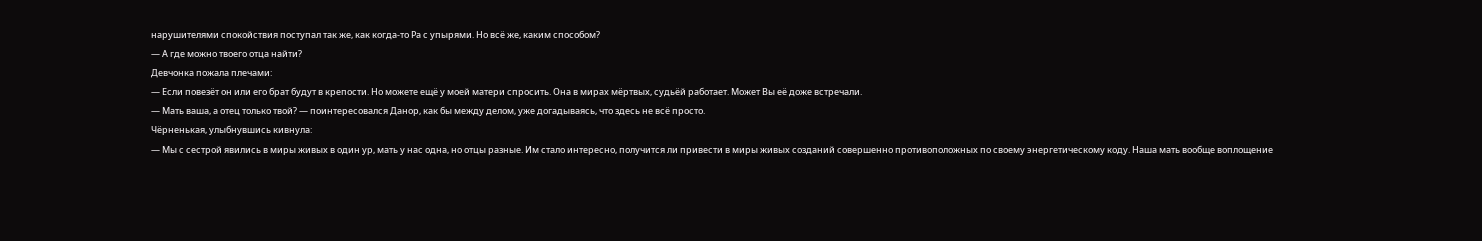нарушителями спокойствия поступал так же, как когда-то Ра с упырями. Но всё же, каким способом?
— А где можно твоего отца найти?
Девчонка пожала плечами:
— Если повезёт он или его брат будут в крепости. Но можете ещё у моей матери спросить. Она в мирах мёртвых, судьёй работает. Может Вы её доже встречали.
— Мать ваша, а отец только твой? — поинтересовался Данор, как бы между делом, уже догадываясь, что здесь не всё просто.
Чёрненькая, улыбнувшись кивнула:
— Мы с сестрой явились в миры живых в один ур, мать у нас одна, но отцы разные. Им стало интересно, получится ли привести в миры живых созданий совершенно противоположных по своему энергетическому коду. Наша мать вообще воплощение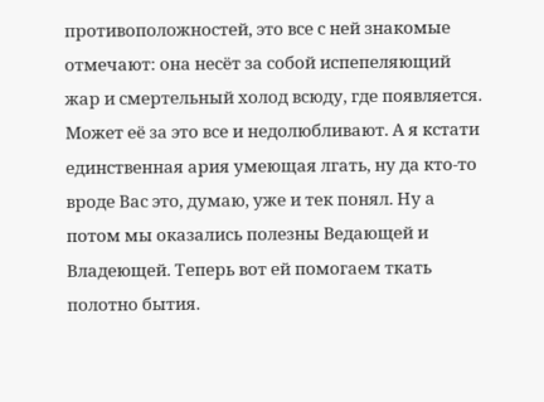противоположностей, это все с ней знакомые отмечают: она несёт за собой испепеляющий жар и смертельный холод всюду, где появляется. Может её за это все и недолюбливают. А я кстати единственная ария умеющая лгать, ну да кто-то вроде Вас это, думаю, уже и тек понял. Ну а потом мы оказались полезны Ведающей и Владеющей. Теперь вот ей помогаем ткать полотно бытия.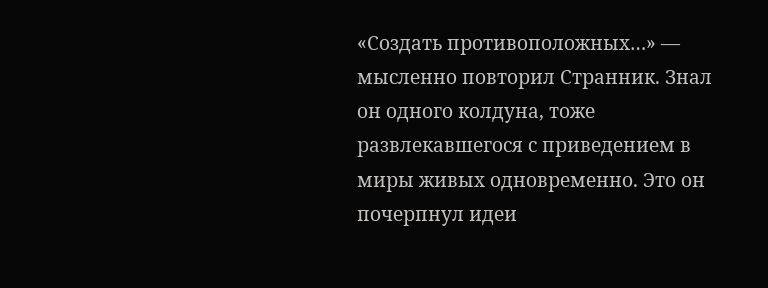«Создать противоположных…» — мысленно повторил Странник. Знал он одного колдуна, тоже развлекавшегося с приведением в миры живых одновременно. Это он почерпнул идеи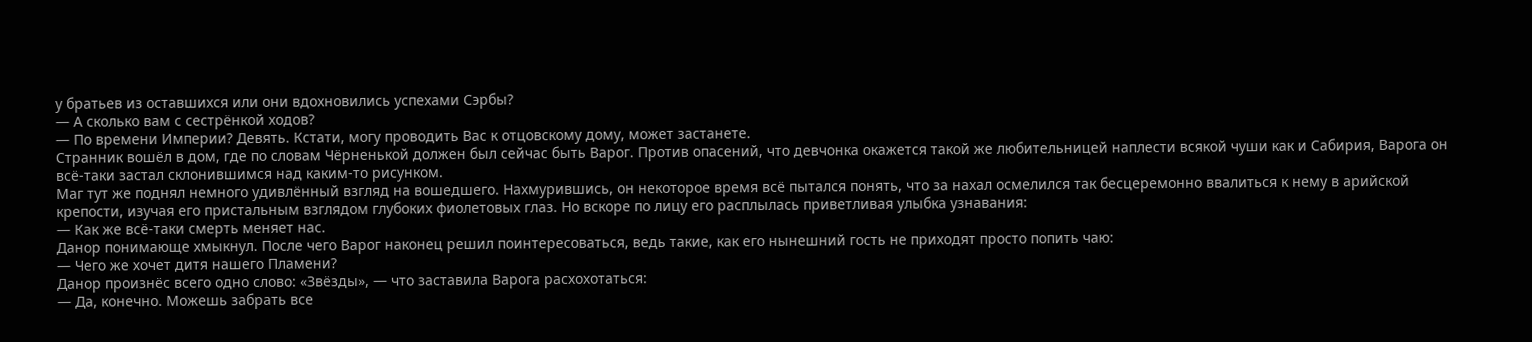у братьев из оставшихся или они вдохновились успехами Сэрбы?
— А сколько вам с сестрёнкой ходов?
— По времени Империи? Девять. Кстати, могу проводить Вас к отцовскому дому, может застанете.
Странник вошёл в дом, где по словам Чёрненькой должен был сейчас быть Варог. Против опасений, что девчонка окажется такой же любительницей наплести всякой чуши как и Сабирия, Варога он всё-таки застал склонившимся над каким-то рисунком.
Маг тут же поднял немного удивлённый взгляд на вошедшего. Нахмурившись, он некоторое время всё пытался понять, что за нахал осмелился так бесцеремонно ввалиться к нему в арийской крепости, изучая его пристальным взглядом глубоких фиолетовых глаз. Но вскоре по лицу его расплылась приветливая улыбка узнавания:
— Как же всё-таки смерть меняет нас.
Данор понимающе хмыкнул. После чего Варог наконец решил поинтересоваться, ведь такие, как его нынешний гость не приходят просто попить чаю:
— Чего же хочет дитя нашего Пламени?
Данор произнёс всего одно слово: «Звёзды», — что заставила Варога расхохотаться:
— Да, конечно. Можешь забрать все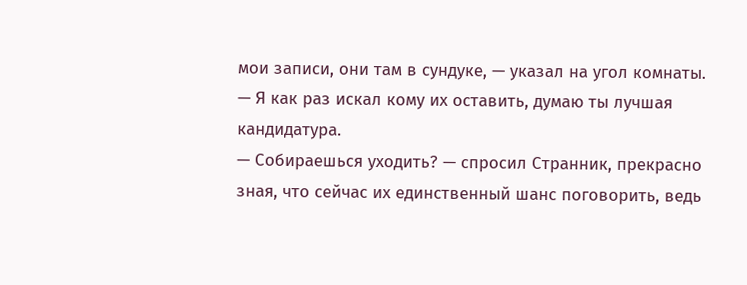мои записи, они там в сундуке, — указал на угол комнаты. — Я как раз искал кому их оставить, думаю ты лучшая кандидатура.
— Собираешься уходить? — спросил Странник, прекрасно зная, что сейчас их единственный шанс поговорить, ведь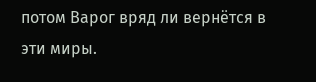потом Варог вряд ли вернётся в эти миры.